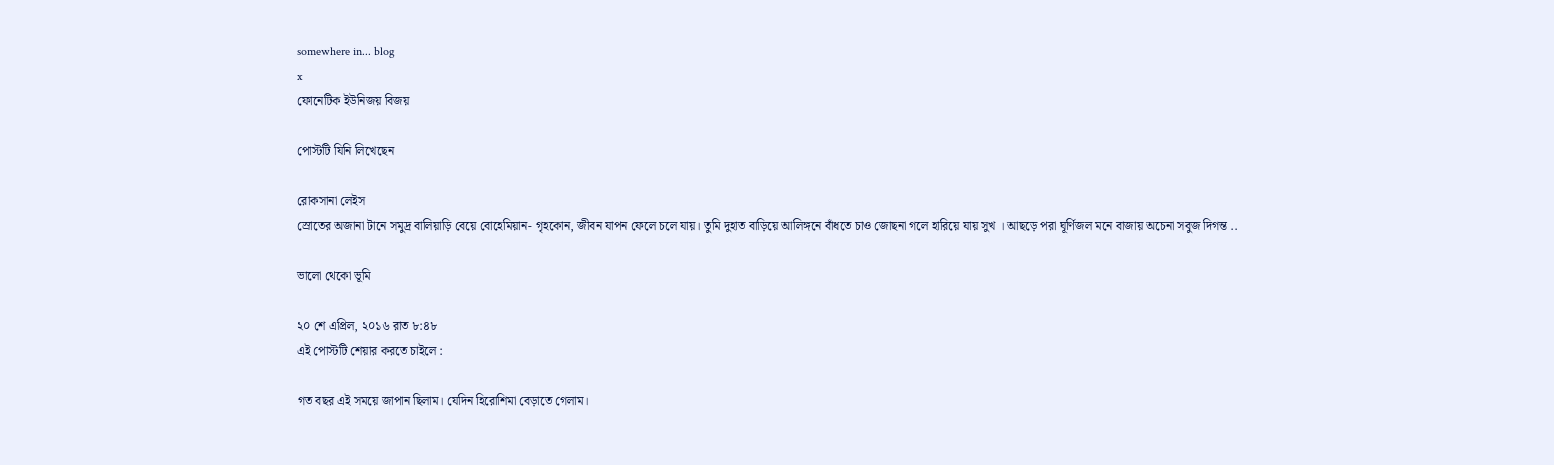somewhere in... blog
x
ফোনেটিক ইউনিজয় বিজয়

পোস্টটি যিনি লিখেছেন

রোকসানা লেইস
স্রোতের অজানা টানে সমুদ্র বালিয়াড়ি বেয়ে বোহেমিয়ান- গৃহকোন, জীবন যাপন ফেলে চলে যায়। তুমি দুহাত বাড়িয়ে আলিঙ্গনে বাঁধতে চাও জোছনা গলে হারিয়ে যায় সুখ । আছড়ে পরা ঘূর্ণিজল মনে বাজায় অচেনা সবুজ দিগন্ত ..

ভালো থেকো ভূমি

২০ শে এপ্রিল, ২০১৬ রাত ৮:৪৮
এই পোস্টটি শেয়ার করতে চাইলে :

গত বছর এই সময়ে জাপান ছিলাম। যেদিন হিরোশিমা বেড়াতে গেলাম।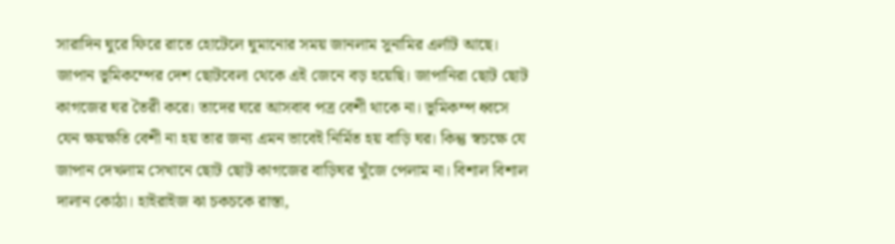সারাদিন ঘুরে ফিরে রাতে হোটেলে ঘুমানোর সময় জানলাম সুনামির এর্লাট আছে। জাপান ভূমিকম্পের দেশ ছোটবেলা থেকে এই জেনে বড় হয়েছি। জাপানিরা ছোট ছোট কাগজের ঘর তৈরী করে। তাদের ঘরে আসবাব পত্র বেশী থাকে না। ভূমিকম্প ধ্বসে যেন ক্ষয়ক্ষতি বেশী না হয় তার জন্য এমন ভাবেই নির্মিত হয় বাড়ি ঘর। কিন্তু স্বচক্ষে যে জাপান দেখলাম সেখানে ছোট ছোট কাগজের বাড়িঘর খুঁজে পেলাম না। বিশাল বিশাল দালান কোঠা। হাইরাইজ ঝা চকচকে রাস্তা,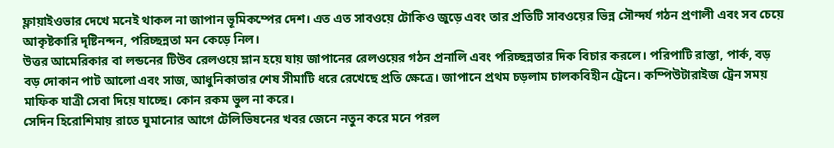ফ্লায়াইওভার দেখে মনেই থাকল না জাপান ভূমিকম্পের দেশ। এত এত সাবওয়ে টোকিও জুড়ে এবং তার প্রতিটি সাবওয়ের ভিন্ন সৌন্দর্য গঠন প্রণালী এবং সব চেয়ে আকৃষ্টকারি দৃষ্টিনন্দন, পরিচ্ছন্নতা মন কেড়ে নিল।
উত্তর আমেরিকার বা লন্ডনের টিউব রেলওয়ে ম্লান হয়ে যায় জাপানের রেলওয়ের গঠন প্রনালি এবং পরিচ্ছন্নতার দিক বিচার করলে। পরিপাটি রাস্তা, পার্ক, বড় বড় দোকান পাট আলো এবং সাজ, আধুনিকাতার শেষ সীমাটি ধরে রেখেছে প্রতি ক্ষেত্রে। জাপানে প্রথম চড়লাম চালকবিহীন ট্রেনে। কম্পিউটারাইজ ট্রেন সময় মাফিক যাত্রী সেবা দিয়ে যাচ্ছে। কোন রকম ভুল না করে।
সেদিন হিরোশিমায় রাতে ঘুমানোর আগে টেলিভিষনের খবর জেনে নতুন করে মনে পরল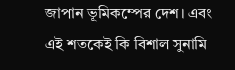জাপান ভূমিকম্পের দেশ। এবং এই শতকেই কি বিশাল সুনামি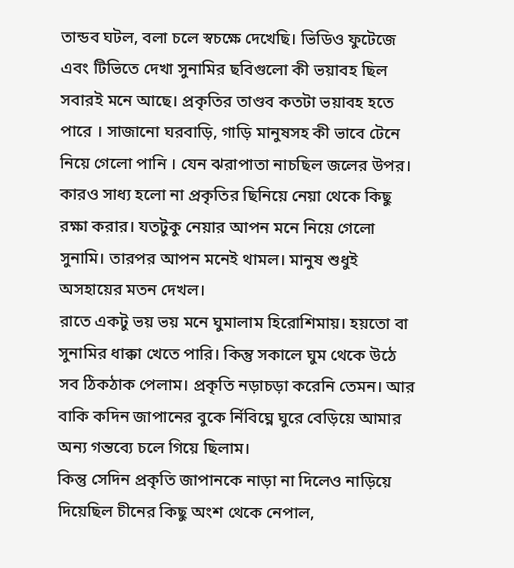তান্ডব ঘটল, বলা চলে স্বচক্ষে দেখেছি। ভিডিও ফুটেজে এবং টিভিতে দেখা সুনামির ছবিগুলো কী ভয়াবহ ছিল সবারই মনে আছে। প্রকৃতির তাণ্ডব কতটা ভয়াবহ হতে পারে । সাজানো ঘরবাড়ি, গাড়ি মানুষসহ কী ভাবে টেনে নিয়ে গেলো পানি । যেন ঝরাপাতা নাচছিল জলের উপর। কারও সাধ্য হলো না প্রকৃতির ছিনিয়ে নেয়া থেকে কিছু রক্ষা করার। যতটুকু নেয়ার আপন মনে নিয়ে গেলো সুনামি। তারপর আপন মনেই থামল। মানুষ শুধুই অসহায়ের মতন দেখল।
রাতে একটু ভয় ভয় মনে ঘুমালাম হিরোশিমায়। হয়তো বা সুনামির ধাক্কা খেতে পারি। কিন্তু সকালে ঘুম থেকে উঠে সব ঠিকঠাক পেলাম। প্রকৃতি নড়াচড়া করেনি তেমন। আর বাকি কদিন জাপানের বুকে র্নিবিঘ্নে ঘুরে বেড়িয়ে আমার অন্য গন্তব্যে চলে গিয়ে ছিলাম।
কিন্তু সেদিন প্রকৃতি জাপানকে নাড়া না দিলেও নাড়িয়ে দিয়েছিল চীনের কিছু অংশ থেকে নেপাল,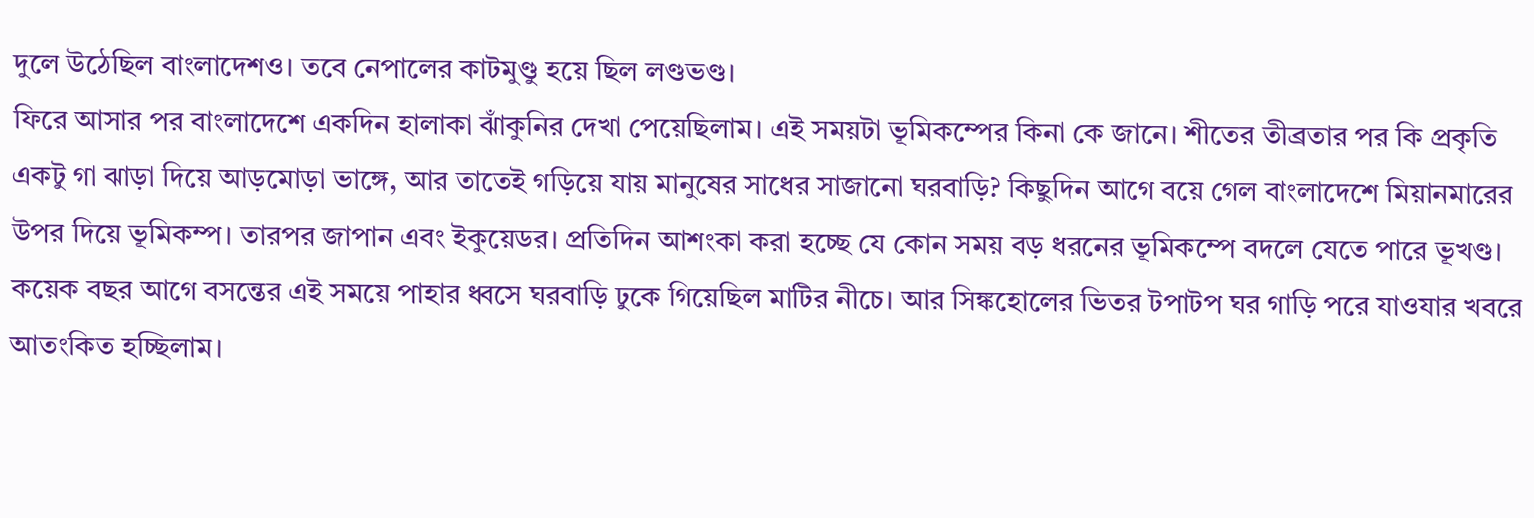দুলে উঠেছিল বাংলাদেশও। তবে নেপালের কাটমুণ্ডু হয়ে ছিল লণ্ডভণ্ড।
ফিরে আসার পর বাংলাদেশে একদিন হালাকা ঝাঁকুনির দেখা পেয়েছিলাম। এই সময়টা ভূমিকম্পের কিনা কে জানে। শীতের তীব্রতার পর কি প্রকৃতি একটু গা ঝাড়া দিয়ে আড়মোড়া ভাঙ্গে, আর তাতেই গড়িয়ে যায় মানুষের সাধের সাজানো ঘরবাড়ি? কিছুদিন আগে বয়ে গেল বাংলাদেশে মিয়ানমারের উপর দিয়ে ভূমিকম্প। তারপর জাপান এবং ইকুয়েডর। প্রতিদিন আশংকা করা হচ্ছে যে কোন সময় বড় ধরনের ভূমিকম্পে বদলে যেতে পারে ভূখণ্ড। কয়েক বছর আগে বসন্তের এই সময়ে পাহার ধ্বসে ঘরবাড়ি ঢুকে গিয়েছিল মাটির নীচে। আর সিঙ্কহোলের ভিতর টপাটপ ঘর গাড়ি পরে যাওযার খবরে আতংকিত হচ্ছিলাম।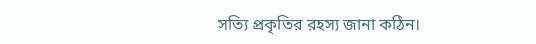সত্যি প্রকৃতির রহস্য জানা কঠিন।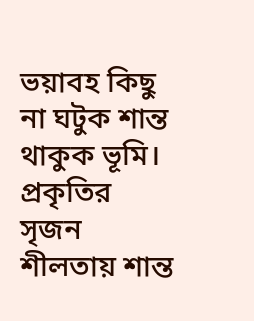ভয়াবহ কিছু না ঘটুক শান্ত থাকুক ভূমি। প্রকৃতির সৃজন শীলতায় শান্ত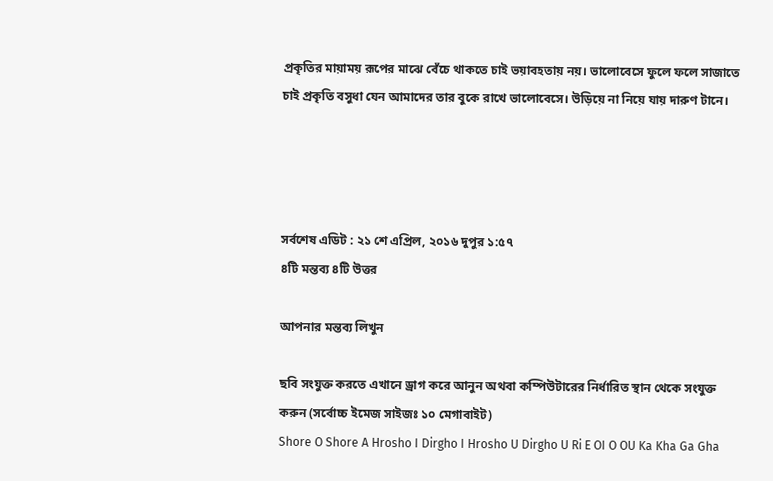প্রকৃতির মায়াময় রূপের মাঝে বেঁচে থাকতে চাই ভয়াবহতায় নয়। ভালোবেসে ফুলে ফলে সাজাতে চাই প্রকৃতি বসুধা যেন আমাদের তার বুকে রাখে ভালোবেসে। উড়িয়ে না নিয়ে যায় দারুণ টানে।




সর্বশেষ এডিট : ২১ শে এপ্রিল, ২০১৬ দুপুর ১:৫৭
৪টি মন্তব্য ৪টি উত্তর

আপনার মন্তব্য লিখুন

ছবি সংযুক্ত করতে এখানে ড্রাগ করে আনুন অথবা কম্পিউটারের নির্ধারিত স্থান থেকে সংযুক্ত করুন (সর্বোচ্চ ইমেজ সাইজঃ ১০ মেগাবাইট)
Shore O Shore A Hrosho I Dirgho I Hrosho U Dirgho U Ri E OI O OU Ka Kha Ga Gha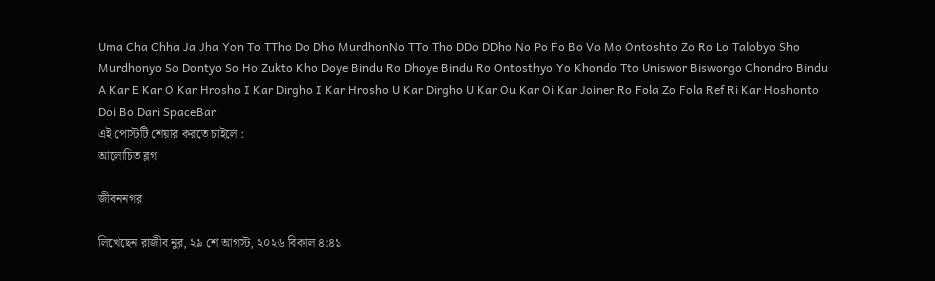Uma Cha Chha Ja Jha Yon To TTho Do Dho MurdhonNo TTo Tho DDo DDho No Po Fo Bo Vo Mo Ontoshto Zo Ro Lo Talobyo Sho Murdhonyo So Dontyo So Ho Zukto Kho Doye Bindu Ro Dhoye Bindu Ro Ontosthyo Yo Khondo Tto Uniswor Bisworgo Chondro Bindu A Kar E Kar O Kar Hrosho I Kar Dirgho I Kar Hrosho U Kar Dirgho U Kar Ou Kar Oi Kar Joiner Ro Fola Zo Fola Ref Ri Kar Hoshonto Doi Bo Dari SpaceBar
এই পোস্টটি শেয়ার করতে চাইলে :
আলোচিত ব্লগ

জীবননগর

লিখেছেন রাজীব নুর, ২৯ শে আগস্ট, ২০২৬ বিকাল ৪:৪১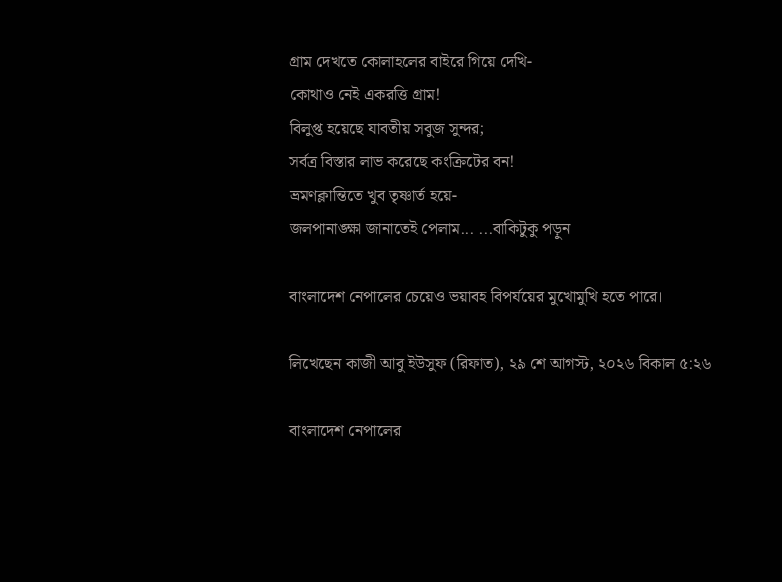গ্রাম দেখতে কোলাহলের বাইরে গিয়ে দেখি-
কোথাও নেই একরত্তি গ্রাম!
বিলুপ্ত হয়েছে যাবতীয় সবুজ সুন্দর;
সর্বত্র বিস্তার লাভ করেছে কংক্রিটের বন!
ভ্রমণক্লান্তিতে খুব তৃষ্ণার্ত হয়ে-
জলপানাঙ্ক্ষা জানাতেই পেলাম... ...বাকিটুকু পড়ুন

বাংলাদেশ নেপালের চেয়েও ভয়াবহ বিপর্যয়ের মুখোমুখি হতে পারে।

লিখেছেন কাজী আবু ইউসুফ (রিফাত), ২৯ শে আগস্ট, ২০২৬ বিকাল ৫:২৬

বাংলাদেশ নেপালের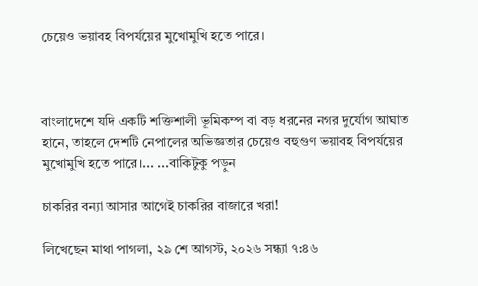চেয়েও ভয়াবহ বিপর্যয়ের মুখোমুখি হতে পারে।



বাংলাদেশে যদি একটি শক্তিশালী ভূমিকম্প বা বড় ধরনের নগর দুর্যোগ আঘাত হানে, তাহলে দেশটি নেপালের অভিজ্ঞতার চেয়েও বহুগুণ ভয়াবহ বিপর্যয়ের মুখোমুখি হতে পারে।... ...বাকিটুকু পড়ুন

চাকরির বন্যা আসার আগেই চাকরির বাজারে খরা!

লিখেছেন মাথা পাগলা, ২৯ শে আগস্ট, ২০২৬ সন্ধ্যা ৭:৪৬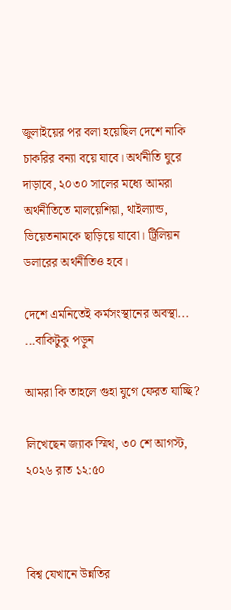জুলাইয়ের পর বলা হয়েছিল দেশে নাকি চাকরির বন্যা বয়ে যাবে। অর্থনীতি ঘুরে দাড়াবে, ২০৩০ সালের মধ্যে আমরা অর্থনীতিতে মালয়েশিয়া, থাইল্যান্ড, ভিয়েতনামকে ছাড়িয়ে যাবো। ট্রিলিয়ন ডলারের অর্থনীতিও হবে।

দেশে এমনিতেই কর্মসংস্থানের অবস্থা... ...বাকিটুকু পড়ুন

আমরা কি তাহলে গুহা যুগে ফেরত যাচ্ছি?

লিখেছেন জ্যাক স্মিথ, ৩০ শে আগস্ট, ২০২৬ রাত ১২:৫০



বিশ্ব যেখানে উন্নতির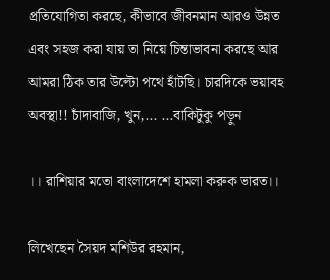প্রতিযোগিতা করছে, কীভাবে জীবনমান আরও উন্নত এবং সহজ করা যায় তা নিয়ে চিন্তাভাবনা করছে আর আমরা ঠিক তার উল্টো পথে হাঁটছি। চারদিকে ভয়াবহ অবস্থা!! চাঁদাবাজি, খুন,... ...বাকিটুকু পড়ুন

।। রাশিয়ার মতো বাংলাদেশে হামলা করুক ভারত।।

লিখেছেন সৈয়দ মশিউর রহমান,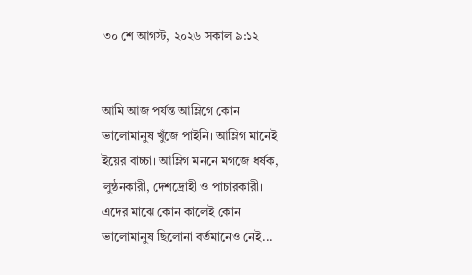৩০ শে আগস্ট, ২০২৬ সকাল ৯:১২


আমি আজ পর্যন্ত আম্লিগে কোন ভালোমানুষ খুঁজে পাইনি। আম্লিগ মানেই ইয়ের বাচ্চা। আম্লিগ মননে মগজে ধর্ষক, লুন্ঠনকারী, দেশদ্রোহী ও পাচারকারী। এদের মাঝে কোন কালেই কোন ভালোমানুষ ছিলোনা বর্তমানেও নেই...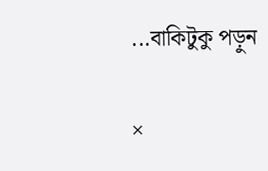...বাকিটুকু পড়ুন

×